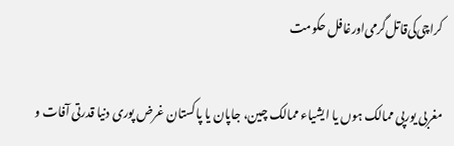کراچی‌کی‌قاتل‌گرمی‌اور‌‌‌غافل حکومت

مغربی یورپی ممالک ہوں یا ایشیاء ممالک چین، جاپان یا پاکستان غرض پوری دنیا قدرتی آفات و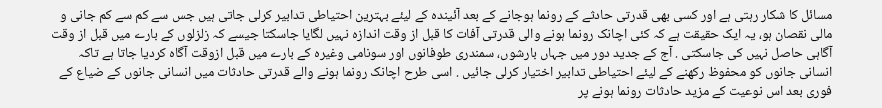مسائل کا شکار رہتی ہے اور کسی بھی قدرتی حادثے کے رونما ہوجانے کے بعد آئیندہ کے لیئے بہترین احتیاطی تدابیر کرلی جاتی ہیں جس سے کم سے کم جانی و مالی نقصان ہو، یہ ایک حقیقت ہے کہ کئی اچانک رونما ہونے والی قدرتی آفات کا قبل از وقت اندازہ نہیں لگایا جاسکتا جیسے کہ زلزلوں کے بارے میں قبل از وقت آگاہی حاصل نہیں کی جاسکتی . آج کے جدید دور میں جہاں بارشوں، سمندری طوفانوں اور سونامی وغیرہ کے بارے میں قبل ازوقت آگاہ کردیا جاتا ہے تاکہ انسانی جانوں کو محفوظ رکھنے کے لیئے احتیاطی تدابیر اختیار کرلی جائیں . اسی طرح اچانک رونما ہونے والے قدرتی حادثات میں انسانی جانوں کے ضیاع کے فوری بعد اس نوعیت کے مزید حادثات رونما ہونے پر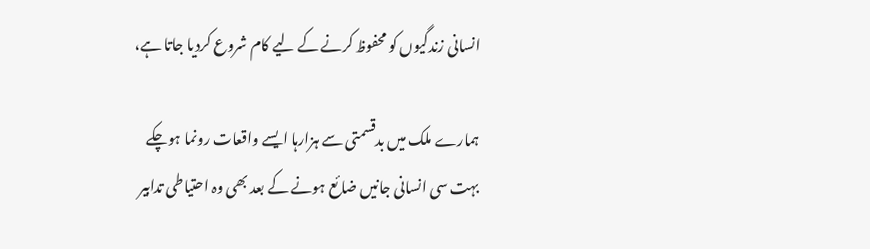انسانی زندگیوں کو محفوظ کرنے کے لیے کام شروع کردیا جاتا ہے،

ہمارے ملک میں بدقسمتی سے ہزارہا ایسے واقعات رونما ہوچکے بہت سی انسانی جانیں ضائع ہونے کے بعد بھی وہ احتیاطی تدابیر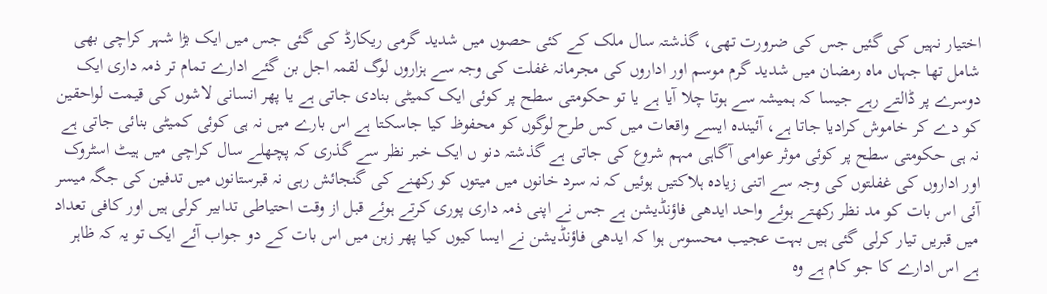اختیار نہیں کی گئیں جس کی ضرورت تھی، گذشتہ سال ملک کے کئی حصوں میں شدید گرمی ریکارڈ کی گئی جس میں ایک بڑا شہر کراچی بھی شامل تھا جہاں ماہ رمضان میں شدید گرم موسم اور اداروں کی مجرمانہ غفلت کی وجہ سے ہزاروں لوگ لقمہ اجل بن گئے ادارے تمام تر ذمہ داری ایک دوسرے پر ڈالتے رہے جیسا کہ ہمیشہ سے ہوتا چلا آیا ہے یا تو حکومتی سطح پر کوئی ایک کمیٹی بنادی جاتی ہے یا پھر انسانی لاشوں کی قیمت لواحقین کو دے کر خاموش کرادیا جاتا ہے، آئیندہ ایسے واقعات میں کس طرح لوگوں کو محفوظ کیا جاسکتا ہے اس بارے میں نہ ہی کوئی کمیٹی بنائی جاتی ہے نہ ہی حکومتی سطح پر کوئی موثر عوامی آگاہی مہم شروع کی جاتی ہے گذشتہ دنو ں ایک خبر نظر سے گذری کہ پچھلے سال کراچی میں ہیٹ اسٹروک اور اداروں کی غفلتوں کی وجہ سے اتنی زیادہ ہلاکتیں ہوئیں کہ نہ سرد خانوں میں میتوں کو رکھنے کی گنجائش رہی نہ قبرستانوں میں تدفین کی جگہ میسر آئی اس بات کو مد نظر رکھتے ہوئے واحد ایدھی فاؤنڈیشن ہے جس نے اپنی ذمہ داری پوری کرتے ہوئے قبل از وقت احتیاطی تدابیر کرلی ہیں اور کافی تعداد میں قبریں تیار کرلی گئی ہیں بہت عجیب محسوس ہوا کہ ایدھی فاؤنڈیشن نے ایسا کیوں کیا پھر زہن میں اس بات کے دو جواب آئے ایک تو یہ کہ ظاہر ہے اس ادارے کا جو کام ہے وہ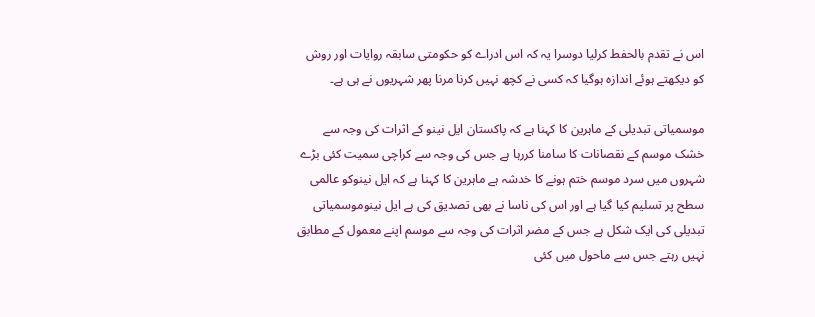اس نے تقدم بالحفط کرلیا دوسرا یہ کہ اس ادراے کو حکومتی سابقہ روایات اور روش کو دیکھتے ہوئے اندازہ ہوگیا کہ کسی نے کچھ نہیں کرنا مرنا پھر شہریوں نے ہی ہے۔

موسمیاتی تبدیلی کے ماہرین کا کہنا ہے کہ پاکستان ایل نینو کے اثرات کی وجہ سے خشک موسم کے نقصانات کا سامنا کررہا ہے جس کی وجہ سے کراچی سمیت کئی بڑے شہروں میں سرد موسم ختم ہونے کا خدشہ ہے ماہرین کا کہنا ہے کہ ایل نینوکو عالمی سطح پر تسلیم کیا گیا ہے اور اس کی ناسا نے بھی تصدیق کی ہے ایل نینوموسمیاتی تبدیلی کی ایک شکل ہے جس کے مضر اثرات کی وجہ سے موسم اپنے معمول کے مطابق نہیں رہتے جس سے ماحول میں کئی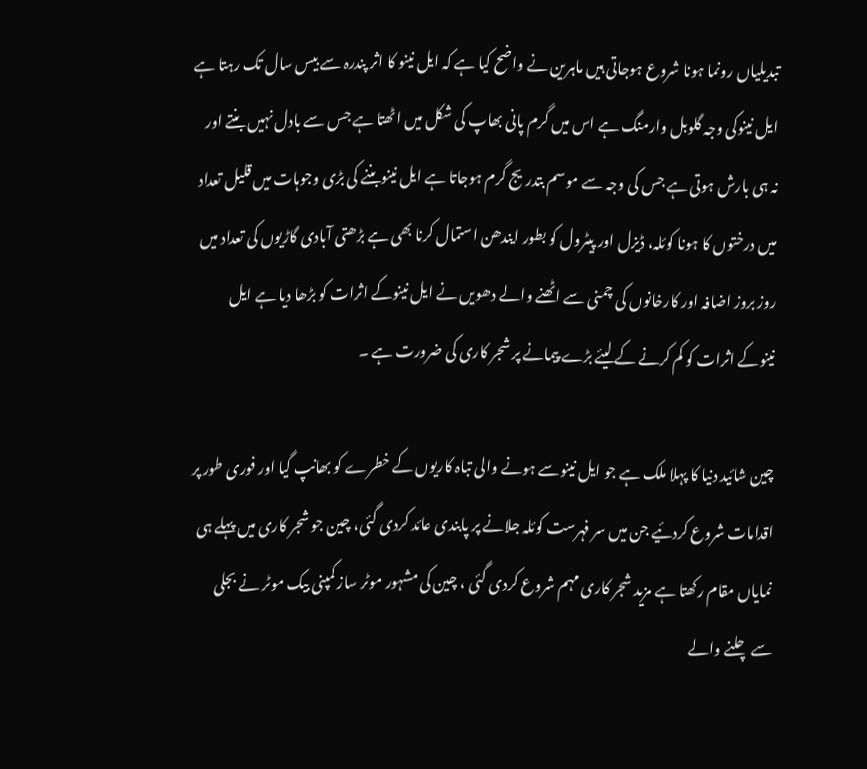تبدیلیاں رونما ہونا شروع ہوجاتی ہیں ماہرین نے واضح کیا ہے کہ ایل نینو کا اثر پندرہ سے بیس سال تک رہتا ہے ایل نینوکی وجہ گلوبل وارمنگ ہے اس میں گرم پانی بھاپ کی شکل میں اٹھتا ہے جس سے بادل نہیں بنتے اور نہ ہی بارش ہوتی ہے جس کی وجہ سے موسم بتدریج گرم ہوجاتا ہے ایل نینوبننے کی بڑی وجوہات میں قلیل تعداد میں درختوں کا ہونا کوئلہ، ڈیزل اور پیٹرول کو بطور ایندھن استمال کرنا بھی ہے بڑھتی آبادی گاڑیوں کی تعداد میں روز بروز اضافہ اور کارخانوں کی چمنی سے اٹھنے والے دھویں نے ایل نینوکے اثرات کو بڑھا دیا ہے ایل نینوکے اثرات کو کم کرنے کے لیئے بڑے پیمانے پر شجر کاری کی ضرورت ہے ۔

چین شائید دنیا کا پہلا ملک ہے جو ایل نینوسے ہونے والی تباہ کاریوں کے خطرے کو بھانپ گیا اور فوری طور پر اقدامات شروع کردئیے جن میں سر فہرست کوئلہ جلانے پر پابندی عائد کردی گئی، چین جو شجر کاری میں پہلے ہی نمایاں مقام رکھتا ہے مزید شجر کاری مہم شروع کردی گئی ، چین کی مشہور موٹر ساز کمپنی بیک موٹر نے بجلی سے چلنے والے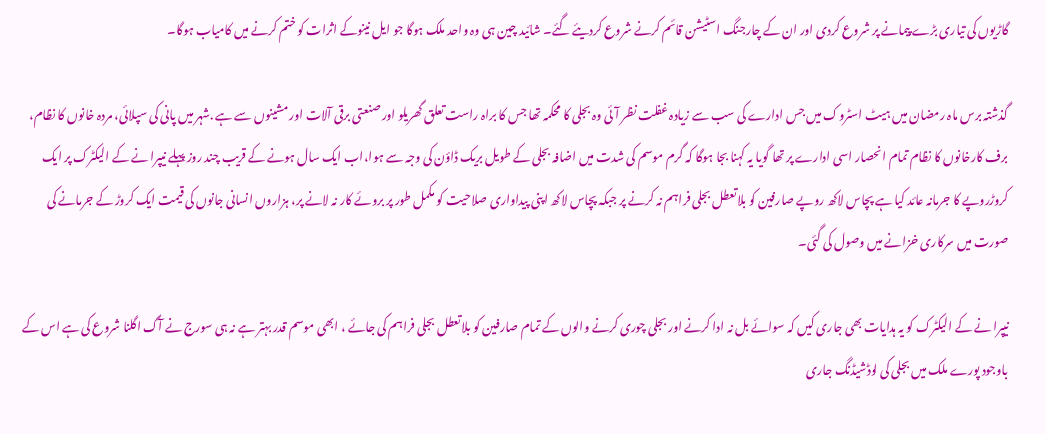گاڑیوں کی تیاری بڑے پیمانے پر شروع کردی اور ان کے چارجنگ اسٹیشن قائم کرنے شروع کردیئے گئے۔ شائید چین ہی وہ واحد ملک ہوگا جو ایل نینوکے اثرات کو ختم کرنے میں کامیاب ہوگا۔

گذشتہ برس ماہ رمضان میں ہیٹ اسٹروک میں جس ادارے کی سب سے زیادہ غفلت نظر آئی وہ بجلی کا محکمہ تھا جس کا براہ راست تعلق گھریلو اور صنعتی برقی آلات اور مشینوں سے ہے .شہر میں پانی کی سپلائی، مردہ خانوں کا نظام، برف کارخانوں کا نظام تمام انحصار اسی ادارے پر تھا گویا یہ کہنا بجا ہوگا کہ گرم موسم کی شدت میں اضافہ بجلی کے طویل بریک ڈاؤن کی وجہ سے ہوا،اب ایک سال ہونے کے قریب چند روز پہلے نیپرا نے کے الیکٹرک پر ایک کروڑروپے کا جرمانہ عائد کیا ہے پچاس لاکھ روپے صارفین کو بلاتعطل بجلی فراہم نہ کرنے پر جبکہ پچاس لاکھ اپنی پیداواری صلاحیت کو مکمل طور پر بروئے کار نہ لانے پر، ہزاروں انسانی جانوں کی قیمت ایک کروڑ کے جرمانے کی صورت میں سرکاری خزانے میں وصول کی گئی۔

نیپرا نے کے الیکٹرک کو یہ ہدایات بھی جاری کیں کہ سوائے بل نہ ادا کرنے اور بجلی چوری کرنے والوں کے تمام صارفین کو بلاتعطل بجلی فراہم کی جائے ، ابھی موسم قدر بہتر ہے نہ ہی سورج نے آگ اگلنا شروع کی ہے اس کے باوجود پورے ملک میں بجلی کی لوڈشیڈنگ جاری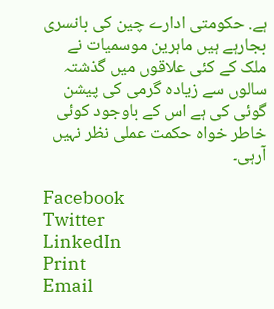ہے. حکومتی ادارے چین کی بانسری بجارہے ہیں ماہرین موسمیات نے ملک کے کئی علاقوں میں گذشتہ سالوں سے زیادہ گرمی کی پیشن گوئی کی ہے اس کے باوجود کوئی خاطر خواہ حکمت عملی نظر نہیں آرہی۔

Facebook
Twitter
LinkedIn
Print
Email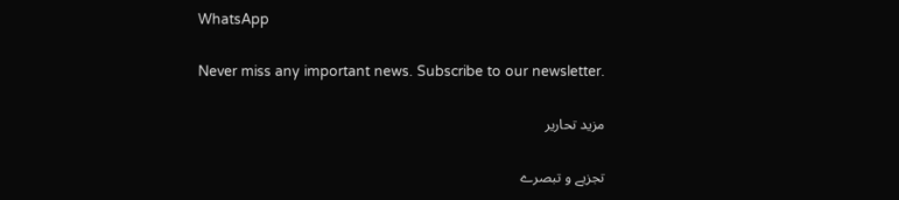WhatsApp

Never miss any important news. Subscribe to our newsletter.

مزید تحاریر

تجزیے و تبصرے